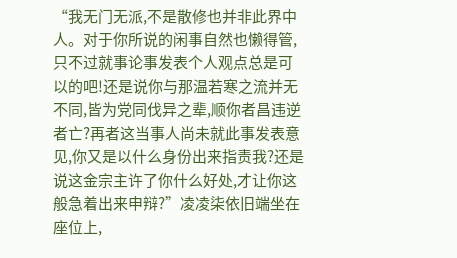“我无门无派,不是散修也并非此界中人。对于你所说的闲事自然也懒得管,只不过就事论事发表个人观点总是可以的吧!还是说你与那温若寒之流并无不同,皆为党同伐异之辈,顺你者昌违逆者亡?再者这当事人尚未就此事发表意见,你又是以什么身份出来指责我?还是说这金宗主许了你什么好处,才让你这般急着出来申辩?”凌凌柒依旧端坐在座位上,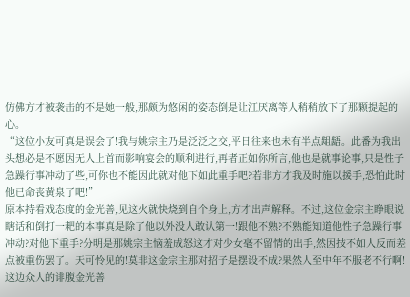仿佛方才被袭击的不是她一般,那颇为悠闲的姿态倒是让江厌离等人稍稍放下了那颗提起的心。
“这位小友可真是误会了!我与姚宗主乃是泛泛之交,平日往来也未有半点龃龉。此番为我出头想必是不愿因无人上首而影响宴会的顺利进行,再者正如你所言,他也是就事论事,只是性子急躁行事冲动了些,可你也不能因此就对他下如此重手吧?若非方才我及时施以援手,恐怕此时他已命丧黄泉了吧!”
原本持看戏态度的金光善,见这火就快烧到自个身上,方才出声解释。不过,这位金宗主睁眼说瞎话和倒打一耙的本事真是除了他以外没人敢认第一!跟他不熟?不熟能知道他性子急躁行事冲动?对他下重手?分明是那姚宗主恼羞成怒这才对少女毫不留情的出手,然因技不如人反而差点被重伤罢了。天可怜见的!莫非这金宗主那对招子是摆设不成?果然人至中年不服老不行啊!这边众人的诽腹金光善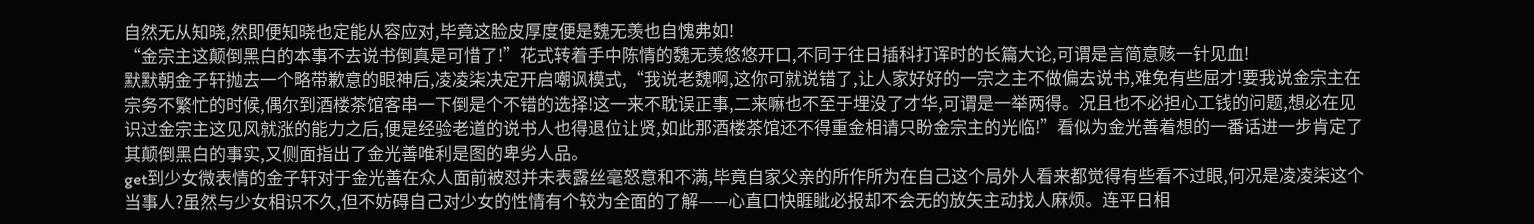自然无从知晓,然即便知晓也定能从容应对,毕竟这脸皮厚度便是魏无羡也自愧弗如!
“金宗主这颠倒黑白的本事不去说书倒真是可惜了!”花式转着手中陈情的魏无羡悠悠开口,不同于往日插科打诨时的长篇大论,可谓是言简意赅一针见血!
默默朝金子轩抛去一个略带歉意的眼神后,凌凌柒决定开启嘲讽模式,“我说老魏啊,这你可就说错了,让人家好好的一宗之主不做偏去说书,难免有些屈才!要我说金宗主在宗务不繁忙的时候,偶尔到酒楼茶馆客串一下倒是个不错的选择!这一来不耽误正事,二来嘛也不至于埋没了才华,可谓是一举两得。况且也不必担心工钱的问题,想必在见识过金宗主这见风就涨的能力之后,便是经验老道的说书人也得退位让贤,如此那酒楼茶馆还不得重金相请只盼金宗主的光临!”看似为金光善着想的一番话进一步肯定了其颠倒黑白的事实,又侧面指出了金光善唯利是图的卑劣人品。
get到少女微表情的金子轩对于金光善在众人面前被怼并未表露丝毫怒意和不满,毕竟自家父亲的所作所为在自己这个局外人看来都觉得有些看不过眼,何况是凌凌柒这个当事人?虽然与少女相识不久,但不妨碍自己对少女的性情有个较为全面的了解——心直口快睚眦必报却不会无的放矢主动找人麻烦。连平日相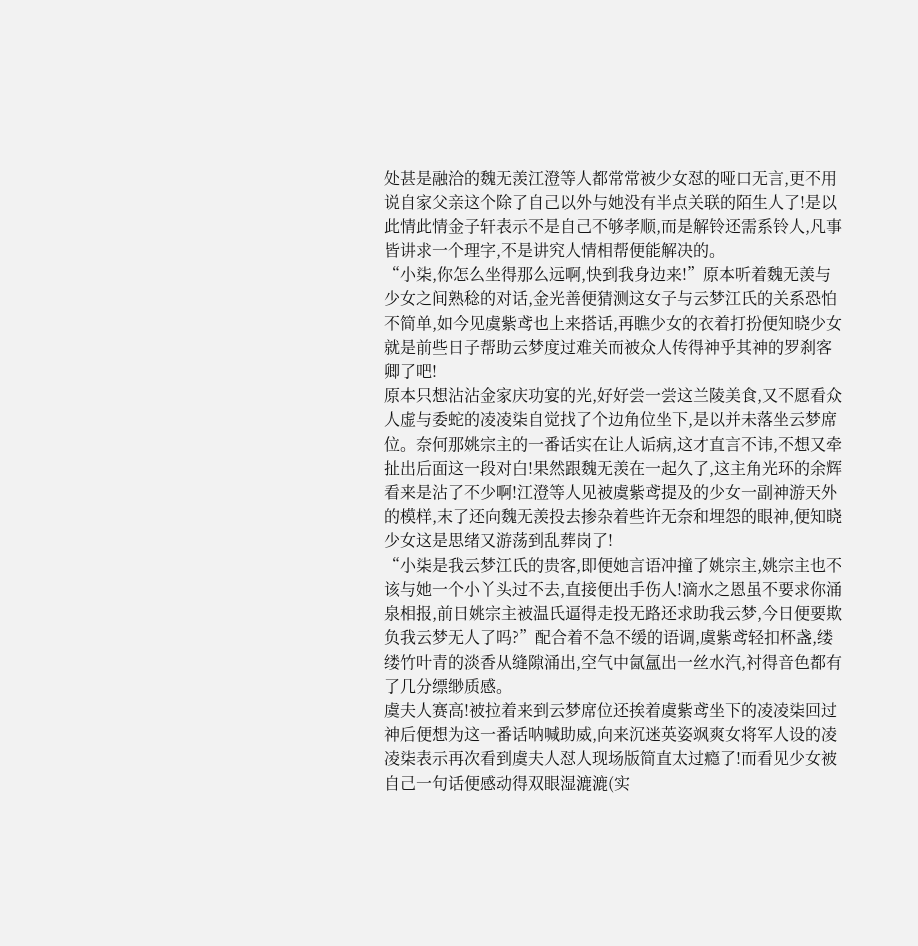处甚是融洽的魏无羡江澄等人都常常被少女怼的哑口无言,更不用说自家父亲这个除了自己以外与她没有半点关联的陌生人了!是以此情此情金子轩表示不是自己不够孝顺,而是解铃还需系铃人,凡事皆讲求一个理字,不是讲究人情相帮便能解决的。
“小柒,你怎么坐得那么远啊,快到我身边来!”原本听着魏无羡与少女之间熟稔的对话,金光善便猜测这女子与云梦江氏的关系恐怕不简单,如今见虞紫鸢也上来搭话,再瞧少女的衣着打扮便知晓少女就是前些日子帮助云梦度过难关而被众人传得神乎其神的罗刹客卿了吧!
原本只想沾沾金家庆功宴的光,好好尝一尝这兰陵美食,又不愿看众人虚与委蛇的凌凌柒自觉找了个边角位坐下,是以并未落坐云梦席位。奈何那姚宗主的一番话实在让人诟病,这才直言不讳,不想又牵扯出后面这一段对白!果然跟魏无羡在一起久了,这主角光环的余辉看来是沾了不少啊!江澄等人见被虞紫鸢提及的少女一副神游天外的模样,末了还向魏无羡投去掺杂着些许无奈和埋怨的眼神,便知晓少女这是思绪又游荡到乱葬岗了!
“小柒是我云梦江氏的贵客,即便她言语冲撞了姚宗主,姚宗主也不该与她一个小丫头过不去,直接便出手伤人!滴水之恩虽不要求你涌泉相报,前日姚宗主被温氏逼得走投无路还求助我云梦,今日便要欺负我云梦无人了吗?”配合着不急不缓的语调,虞紫鸢轻扣杯盏,缕缕竹叶青的淡香从缝隙涌出,空气中氤氲出一丝水汽,衬得音色都有了几分缥缈质感。
虞夫人赛高!被拉着来到云梦席位还挨着虞紫鸢坐下的凌凌柒回过神后便想为这一番话呐喊助威,向来沉迷英姿飒爽女将军人设的凌凌柒表示再次看到虞夫人怼人现场版简直太过瘾了!而看见少女被自己一句话便感动得双眼湿漉漉(实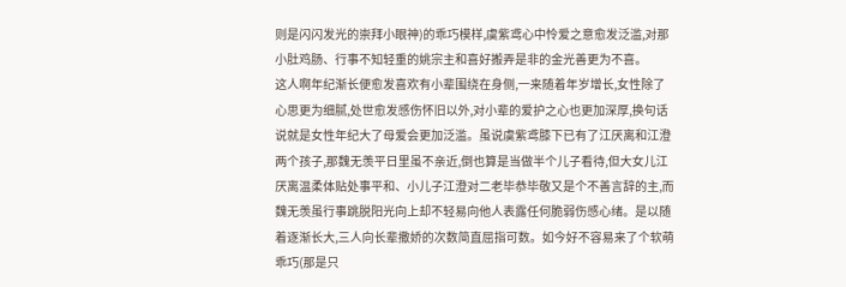则是闪闪发光的崇拜小眼神)的乖巧模样,虞紫鸢心中怜爱之意愈发泛滥,对那小肚鸡肠、行事不知轻重的姚宗主和喜好搬弄是非的金光善更为不喜。
这人啊年纪渐长便愈发喜欢有小辈围绕在身侧,一来随着年岁增长,女性除了心思更为细腻,处世愈发感伤怀旧以外,对小辈的爱护之心也更加深厚,换句话说就是女性年纪大了母爱会更加泛滥。虽说虞紫鸢膝下已有了江厌离和江澄两个孩子,那魏无羡平日里虽不亲近,倒也算是当做半个儿子看待,但大女儿江厌离温柔体贴处事平和、小儿子江澄对二老毕恭毕敬又是个不善言辞的主,而魏无羡虽行事跳脱阳光向上却不轻易向他人表露任何脆弱伤感心绪。是以随着逐渐长大,三人向长辈撒娇的次数简直屈指可数。如今好不容易来了个软萌乖巧(那是只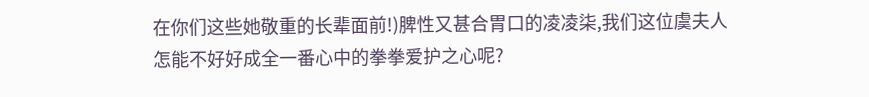在你们这些她敬重的长辈面前!)脾性又甚合胃口的凌凌柒,我们这位虞夫人怎能不好好成全一番心中的拳拳爱护之心呢?